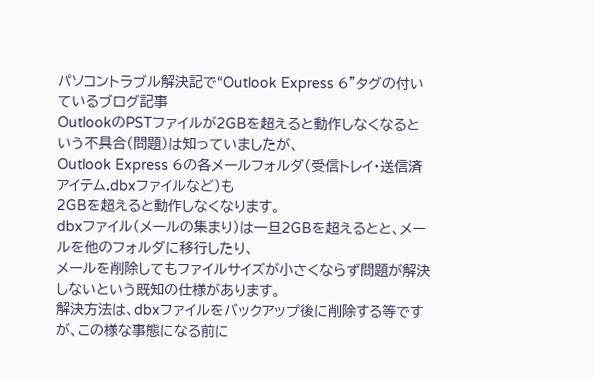パソコントラブル解決記で“Outlook Express 6”タグの付いているブログ記事
OutlookのPSTファイルが2GBを超えると動作しなくなるという不具合(問題)は知っていましたが、
Outlook Express 6の各メールフォルダ(受信トレイ・送信済アイテム.dbxファイルなど)も
2GBを超えると動作しなくなります。
dbxファイル(メールの集まり)は一旦2GBを超えるとと、メールを他のフォルダに移行したり、
メールを削除してもファイルサイズが小さくならず問題が解決しないという既知の仕様があります。
解決方法は、dbxファイルをバックアップ後に削除する等ですが、この様な事態になる前に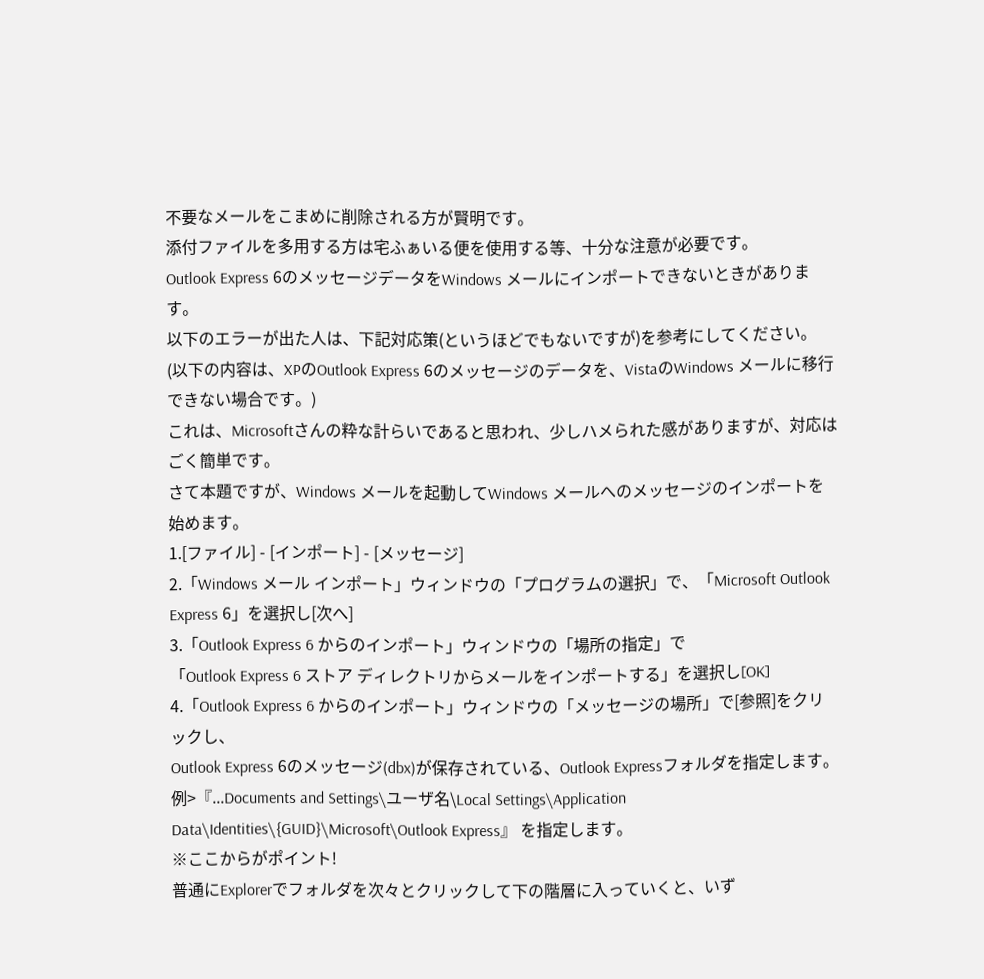不要なメールをこまめに削除される方が賢明です。
添付ファイルを多用する方は宅ふぁいる便を使用する等、十分な注意が必要です。
Outlook Express 6のメッセージデータをWindows メールにインポートできないときがあります。
以下のエラーが出た人は、下記対応策(というほどでもないですが)を参考にしてください。
(以下の内容は、XPのOutlook Express 6のメッセージのデータを、VistaのWindows メールに移行できない場合です。)
これは、Microsoftさんの粋な計らいであると思われ、少しハメられた感がありますが、対応はごく簡単です。
さて本題ですが、Windows メールを起動してWindows メールへのメッセージのインポートを始めます。
1.[ファイル] - [インポート] - [メッセージ]
2.「Windows メール インポート」ウィンドウの「プログラムの選択」で、「Microsoft Outlook Express 6」を選択し[次へ]
3.「Outlook Express 6 からのインポート」ウィンドウの「場所の指定」で
「Outlook Express 6 ストア ディレクトリからメールをインポートする」を選択し[OK]
4.「Outlook Express 6 からのインポート」ウィンドウの「メッセージの場所」で[参照]をクリックし、
Outlook Express 6のメッセージ(dbx)が保存されている、Outlook Expressフォルダを指定します。
例>『...Documents and Settings\ユーザ名\Local Settings\Application Data\Identities\{GUID}\Microsoft\Outlook Express』 を指定します。
※ここからがポイント!
普通にExplorerでフォルダを次々とクリックして下の階層に入っていくと、いず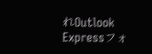れOutlook Expressフォ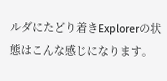ルダにたどり着きExplorerの状態はこんな感じになります。